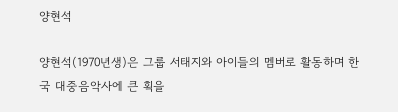양현석

양현석(1970년생)은 그룹 서태지와 아이들의 멤버로 활동하며 한국 대중음악사에 큰 획을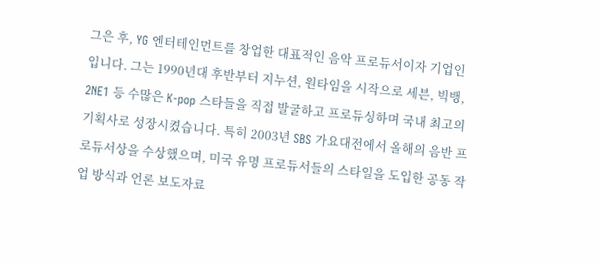그은 후, YG 엔터테인먼트를 창업한 대표적인 음악 프로듀서이자 기업인입니다. 그는 1990년대 후반부터 지누션, 원타임을 시작으로 세븐, 빅뱅, 2NE1 등 수많은 K-pop 스타들을 직접 발굴하고 프로듀싱하며 국내 최고의 기획사로 성장시켰습니다. 특히 2003년 SBS 가요대전에서 올해의 음반 프로듀서상을 수상했으며, 미국 유명 프로듀서들의 스타일을 도입한 공동 작업 방식과 언론 보도자료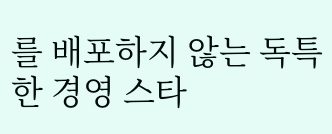를 배포하지 않는 독특한 경영 스타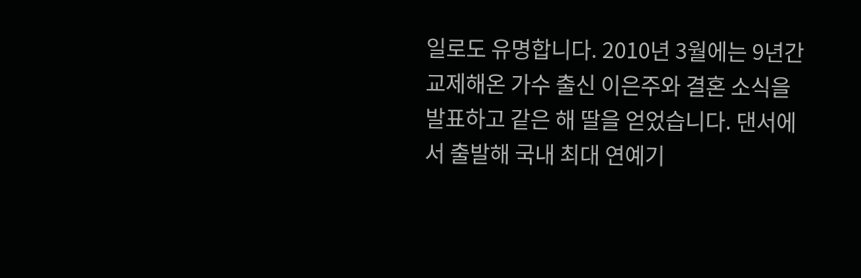일로도 유명합니다. 2010년 3월에는 9년간 교제해온 가수 출신 이은주와 결혼 소식을 발표하고 같은 해 딸을 얻었습니다. 댄서에서 출발해 국내 최대 연예기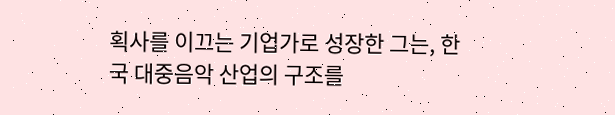획사를 이끄는 기업가로 성장한 그는, 한국 대중음악 산업의 구조를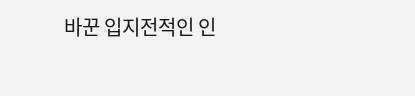바꾼 입지전적인 인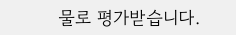물로 평가받습니다.